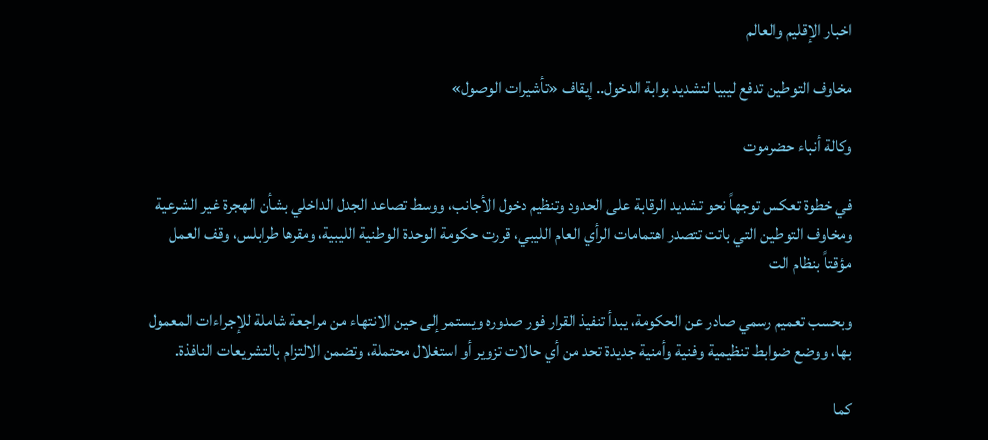اخبار الإقليم والعالم

مخاوف التوطين تدفع ليبيا لتشديد بوابة الدخول.. إيقاف «تأشيرات الوصول»

وكالة أنباء حضرموت

في خطوة تعكس توجهاً نحو تشديد الرقابة على الحدود وتنظيم دخول الأجانب، ووسط تصاعد الجدل الداخلي بشأن الهجرة غير الشرعية ومخاوف التوطين التي باتت تتصدر اهتمامات الرأي العام الليبي، قررت حكومة الوحدة الوطنية الليبية، ومقرها طرابلس، وقف العمل مؤقتاً بنظام الت

وبحسب تعميم رسمي صادر عن الحكومة، يبدأ تنفيذ القرار فور صدوره ويستمر إلى حين الانتهاء من مراجعة شاملة للإجراءات المعمول بها، ووضع ضوابط تنظيمية وفنية وأمنية جديدة تحد من أي حالات تزوير أو استغلال محتملة، وتضمن الالتزام بالتشريعات النافذة.

كما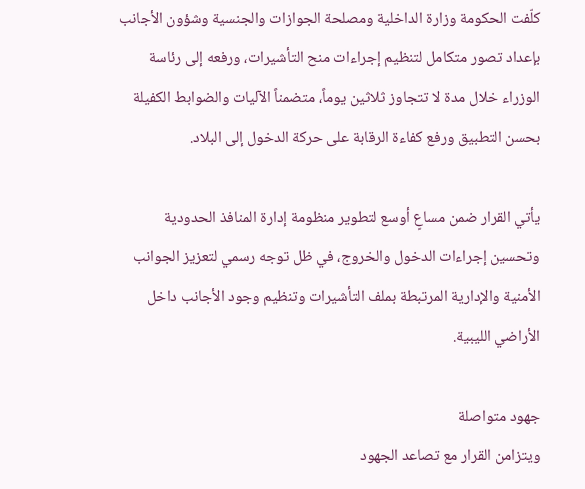كلّفت الحكومة وزارة الداخلية ومصلحة الجوازات والجنسية وشؤون الأجانب بإعداد تصور متكامل لتنظيم إجراءات منح التأشيرات، ورفعه إلى رئاسة الوزراء خلال مدة لا تتجاوز ثلاثين يوماً، متضمناً الآليات والضوابط الكفيلة بحسن التطبيق ورفع كفاءة الرقابة على حركة الدخول إلى البلاد.

يأتي القرار ضمن مساعٍ أوسع لتطوير منظومة إدارة المنافذ الحدودية وتحسين إجراءات الدخول والخروج، في ظل توجه رسمي لتعزيز الجوانب الأمنية والإدارية المرتبطة بملف التأشيرات وتنظيم وجود الأجانب داخل الأراضي الليبية.

جهود متواصلة
ويتزامن القرار مع تصاعد الجهود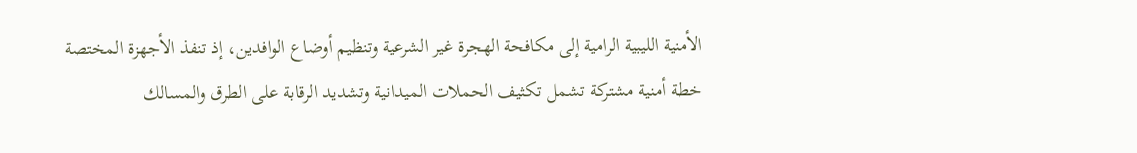الأمنية الليبية الرامية إلى مكافحة الهجرة غير الشرعية وتنظيم أوضاع الوافدين، إذ تنفذ الأجهزة المختصة خطة أمنية مشتركة تشمل تكثيف الحملات الميدانية وتشديد الرقابة على الطرق والمسالك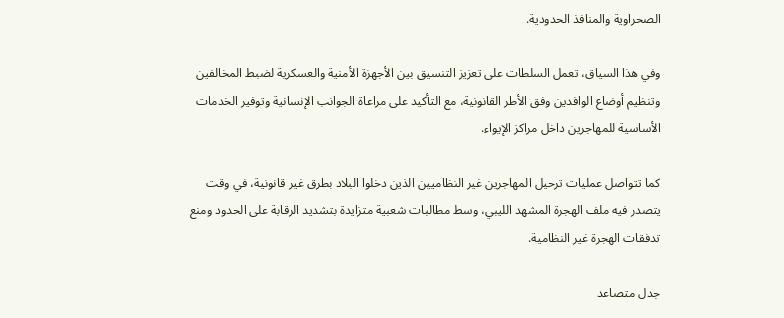الصحراوية والمنافذ الحدودية.

وفي هذا السياق، تعمل السلطات على تعزيز التنسيق بين الأجهزة الأمنية والعسكرية لضبط المخالفين وتنظيم أوضاع الوافدين وفق الأطر القانونية، مع التأكيد على مراعاة الجوانب الإنسانية وتوفير الخدمات الأساسية للمهاجرين داخل مراكز الإيواء.

كما تتواصل عمليات ترحيل المهاجرين غير النظاميين الذين دخلوا البلاد بطرق غير قانونية، في وقت يتصدر فيه ملف الهجرة المشهد الليبي، وسط مطالبات شعبية متزايدة بتشديد الرقابة على الحدود ومنع تدفقات الهجرة غير النظامية.

جدل متصاعد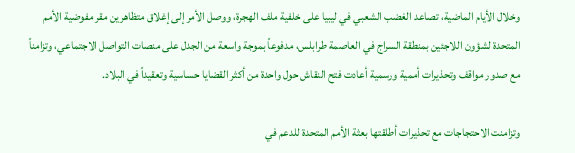وخلال الأيام الماضية، تصاعد الغضب الشعبي في ليبيا على خلفية ملف الهجرة، ووصل الأمر إلى إغلاق متظاهرين مقر مفوضية الأمم المتحدة لشؤون اللاجئين بمنطقة السراج في العاصمة طرابلس، مدفوعاً بموجة واسعة من الجدل على منصات التواصل الاجتماعي، وتزامناً مع صدور مواقف وتحذيرات أممية ورسمية أعادت فتح النقاش حول واحدة من أكثر القضايا حساسية وتعقيداً في البلاد.

وتزامنت الاحتجاجات مع تحذيرات أطلقتها بعثة الأمم المتحدة للدعم في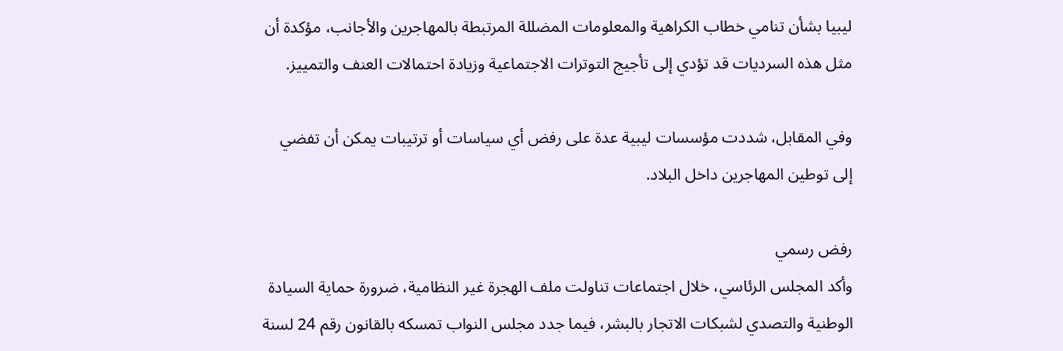ليبيا بشأن تنامي خطاب الكراهية والمعلومات المضللة المرتبطة بالمهاجرين والأجانب، مؤكدة أن مثل هذه السرديات قد تؤدي إلى تأجيج التوترات الاجتماعية وزيادة احتمالات العنف والتمييز.

وفي المقابل، شددت مؤسسات ليبية عدة على رفض أي سياسات أو ترتيبات يمكن أن تفضي إلى توطين المهاجرين داخل البلاد.

رفض رسمي
وأكد المجلس الرئاسي، خلال اجتماعات تناولت ملف الهجرة غير النظامية، ضرورة حماية السيادة الوطنية والتصدي لشبكات الاتجار بالبشر، فيما جدد مجلس النواب تمسكه بالقانون رقم 24 لسنة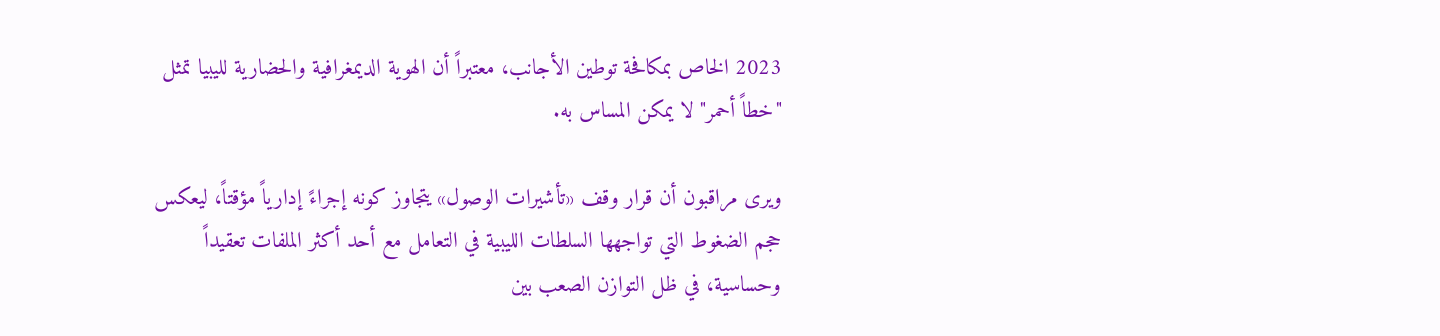2023 الخاص بمكافحة توطين الأجانب، معتبراً أن الهوية الديمغرافية والحضارية لليبيا تمثل "خطاً أحمر" لا يمكن المساس به.

ويرى مراقبون أن قرار وقف «تأشيرات الوصول» يتجاوز كونه إجراءً إدارياً مؤقتاً، ليعكس حجم الضغوط التي تواجهها السلطات الليبية في التعامل مع أحد أكثر الملفات تعقيداً وحساسية، في ظل التوازن الصعب بين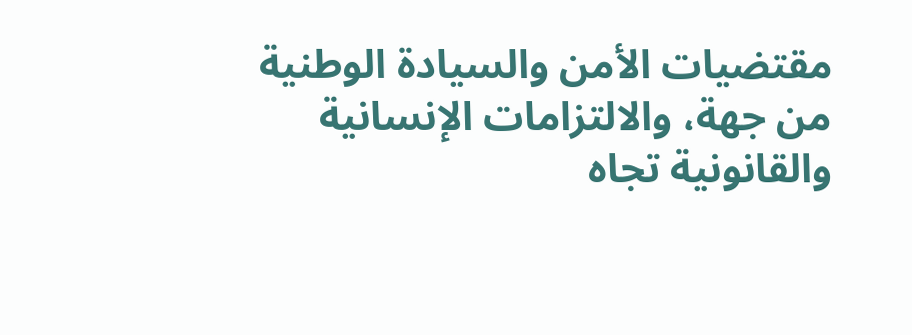مقتضيات الأمن والسيادة الوطنية من جهة، والالتزامات الإنسانية والقانونية تجاه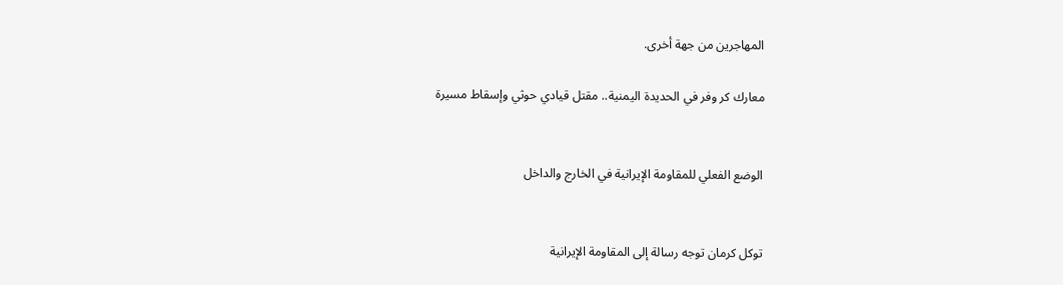المهاجرين من جهة أخرى.

معارك كر وفر في الحديدة اليمنية.. مقتل قيادي حوثي وإسقاط مسيرة


الوضع الفعلي للمقاومة الإيرانية في الخارج والداخل


توكل كرمان توجه رسالة إلى المقاومة الإيرانية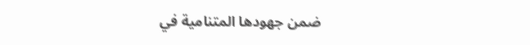ضمن جهودها المتنامية في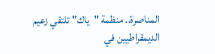المناصرة.. منظمة "ياك" تلتقي زعيم الديمقراطيين في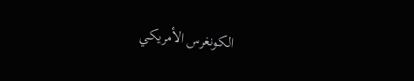الكونغرس الأمريكي